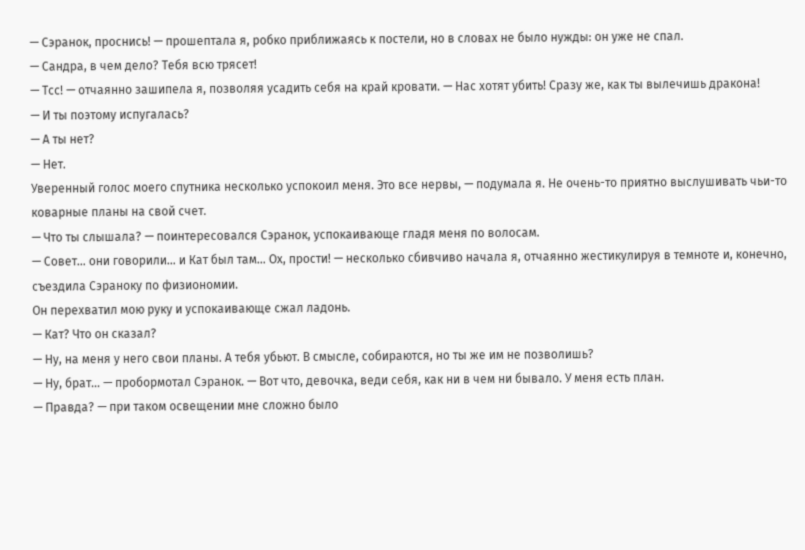— Сэранок, проснись! — прошептала я, робко приближаясь к постели, но в словах не было нужды: он уже не спал.
— Сандра, в чем дело? Тебя всю трясет!
— Тсс! — отчаянно зашипела я, позволяя усадить себя на край кровати. — Нас хотят убить! Сразу же, как ты вылечишь дракона!
— И ты поэтому испугалась?
— А ты нет?
— Нет.
Уверенный голос моего спутника несколько успокоил меня. Это все нервы, — подумала я. Не очень-то приятно выслушивать чьи-то коварные планы на свой счет.
— Что ты слышала? — поинтересовался Сэранок, успокаивающе гладя меня по волосам.
— Совет… они говорили… и Кат был там… Ох, прости! — несколько сбивчиво начала я, отчаянно жестикулируя в темноте и, конечно, съездила Сэраноку по физиономии.
Он перехватил мою руку и успокаивающе сжал ладонь.
— Кат? Что он сказал?
— Ну, на меня у него свои планы. А тебя убьют. В смысле, собираются, но ты же им не позволишь?
— Ну, брат… — пробормотал Сэранок. — Вот что, девочка, веди себя, как ни в чем ни бывало. У меня есть план.
— Правда? — при таком освещении мне сложно было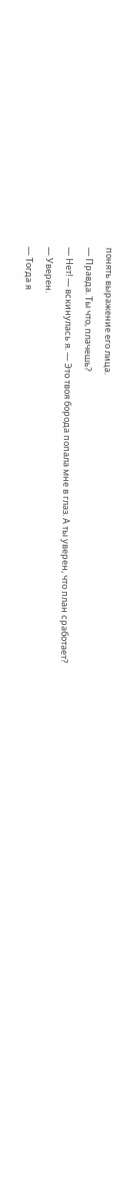понять выражение его лица.
— Правда. Ты что, плачешь?
— Нет! — вскинулась я. — Это твоя борода попала мне в глаз. А ты уверен, что план сработает?
— Уверен.
— Тогда я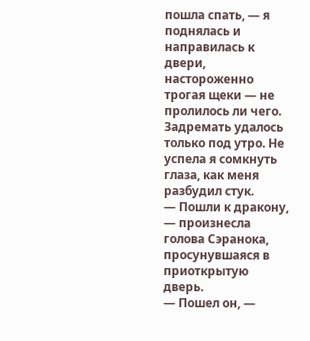пошла спать, — я поднялась и направилась к двери, настороженно трогая щеки — не пролилось ли чего.
Задремать удалось только под утро. Не успела я сомкнуть глаза, как меня разбудил стук.
— Пошли к дракону, — произнесла голова Сэранока, просунувшаяся в приоткрытую дверь.
— Пошел он, —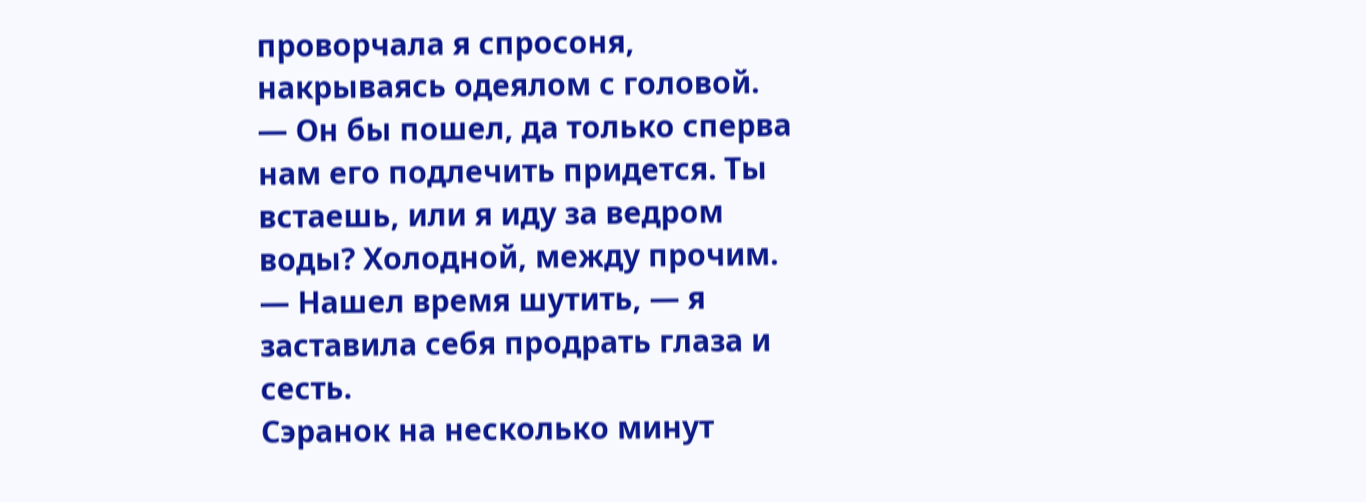проворчала я спросоня, накрываясь одеялом с головой.
— Он бы пошел, да только сперва нам его подлечить придется. Ты встаешь, или я иду за ведром воды? Холодной, между прочим.
— Нашел время шутить, — я заставила себя продрать глаза и сесть.
Сэранок на несколько минут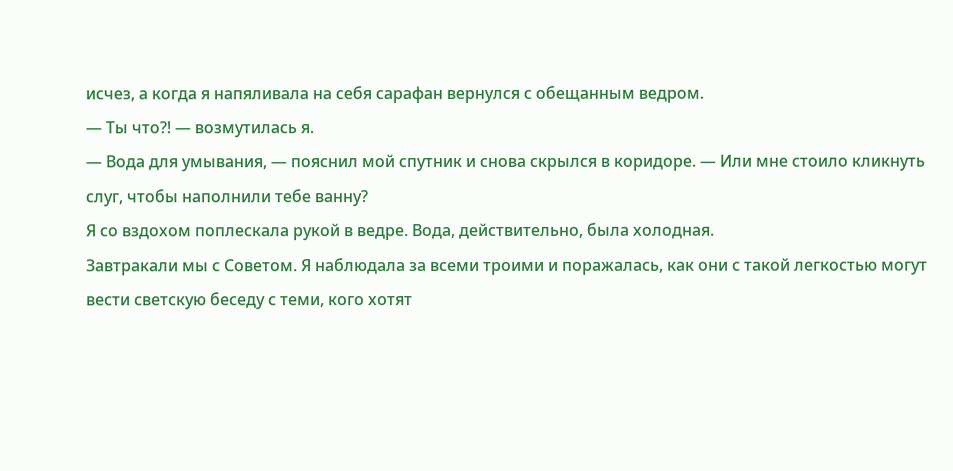исчез, а когда я напяливала на себя сарафан вернулся с обещанным ведром.
— Ты что?! — возмутилась я.
— Вода для умывания, — пояснил мой спутник и снова скрылся в коридоре. — Или мне стоило кликнуть слуг, чтобы наполнили тебе ванну?
Я со вздохом поплескала рукой в ведре. Вода, действительно, была холодная.
Завтракали мы с Советом. Я наблюдала за всеми троими и поражалась, как они с такой легкостью могут вести светскую беседу с теми, кого хотят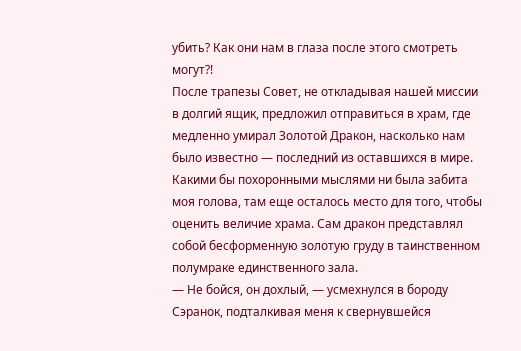убить? Как они нам в глаза после этого смотреть могут?!
После трапезы Совет, не откладывая нашей миссии в долгий ящик, предложил отправиться в храм, где медленно умирал Золотой Дракон, насколько нам было известно — последний из оставшихся в мире.
Какими бы похоронными мыслями ни была забита моя голова, там еще осталось место для того, чтобы оценить величие храма. Сам дракон представлял собой бесформенную золотую груду в таинственном полумраке единственного зала.
— Не бойся, он дохлый, — усмехнулся в бороду Сэранок, подталкивая меня к свернувшейся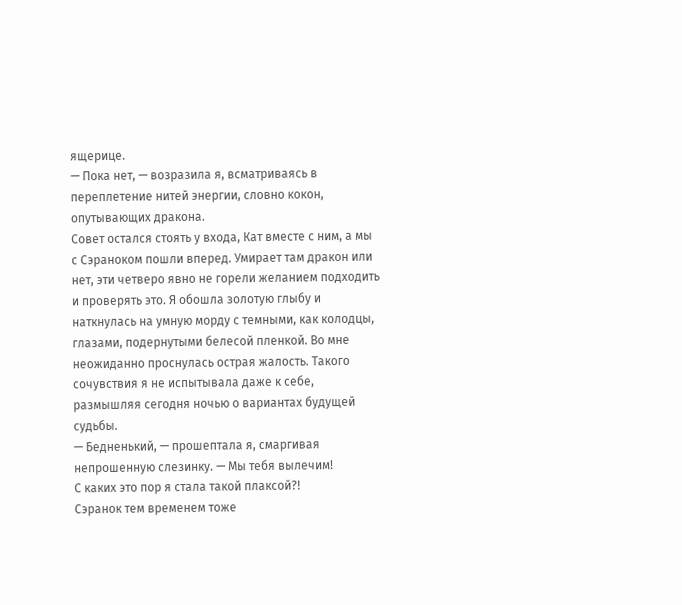ящерице.
— Пока нет, — возразила я, всматриваясь в переплетение нитей энергии, словно кокон, опутывающих дракона.
Совет остался стоять у входа, Кат вместе с ним, а мы с Сэраноком пошли вперед. Умирает там дракон или нет, эти четверо явно не горели желанием подходить и проверять это. Я обошла золотую глыбу и наткнулась на умную морду с темными, как колодцы, глазами, подернутыми белесой пленкой. Во мне неожиданно проснулась острая жалость. Такого сочувствия я не испытывала даже к себе, размышляя сегодня ночью о вариантах будущей судьбы.
— Бедненький, — прошептала я, смаргивая непрошенную слезинку. — Мы тебя вылечим!
С каких это пор я стала такой плаксой?!
Сэранок тем временем тоже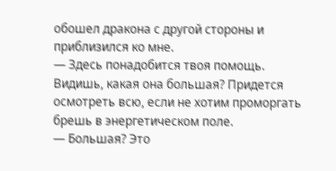обошел дракона с другой стороны и приблизился ко мне.
— Здесь понадобится твоя помощь. Видишь, какая она большая? Придется осмотреть всю, если не хотим проморгать брешь в энергетическом поле.
— Большая? Это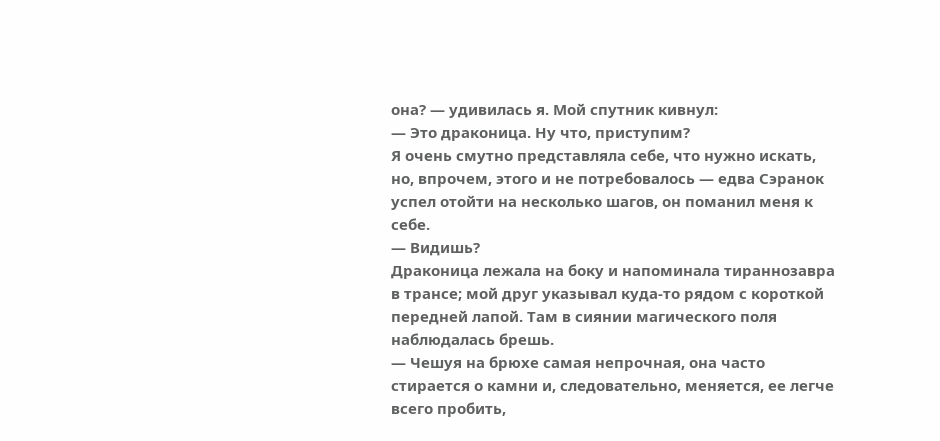она? — удивилась я. Мой спутник кивнул:
— Это драконица. Ну что, приступим?
Я очень смутно представляла себе, что нужно искать, но, впрочем, этого и не потребовалось — едва Сэранок успел отойти на несколько шагов, он поманил меня к себе.
— Видишь?
Драконица лежала на боку и напоминала тираннозавра в трансе; мой друг указывал куда-то рядом с короткой передней лапой. Там в сиянии магического поля наблюдалась брешь.
— Чешуя на брюхе самая непрочная, она часто стирается о камни и, следовательно, меняется, ее легче всего пробить,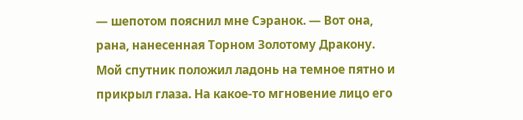— шепотом пояснил мне Сэранок. — Вот она, рана, нанесенная Торном Золотому Дракону.
Мой спутник положил ладонь на темное пятно и прикрыл глаза. На какое-то мгновение лицо его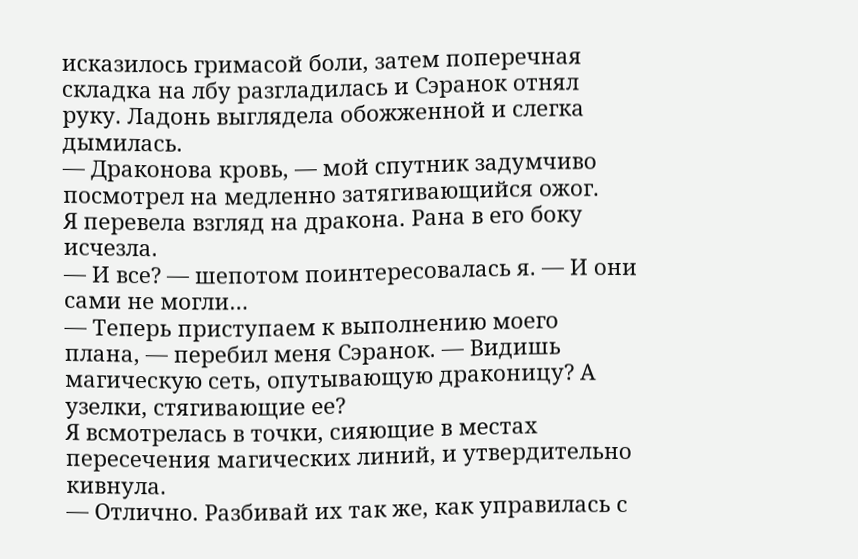исказилось гримасой боли, затем поперечная складка на лбу разгладилась и Сэранок отнял руку. Ладонь выглядела обожженной и слегка дымилась.
— Драконова кровь, — мой спутник задумчиво посмотрел на медленно затягивающийся ожог.
Я перевела взгляд на дракона. Рана в его боку исчезла.
— И все? — шепотом поинтересовалась я. — И они сами не могли…
— Теперь приступаем к выполнению моего плана, — перебил меня Сэранок. — Видишь магическую сеть, опутывающую драконицу? А узелки, стягивающие ее?
Я всмотрелась в точки, сияющие в местах пересечения магических линий, и утвердительно кивнула.
— Отлично. Разбивай их так же, как управилась с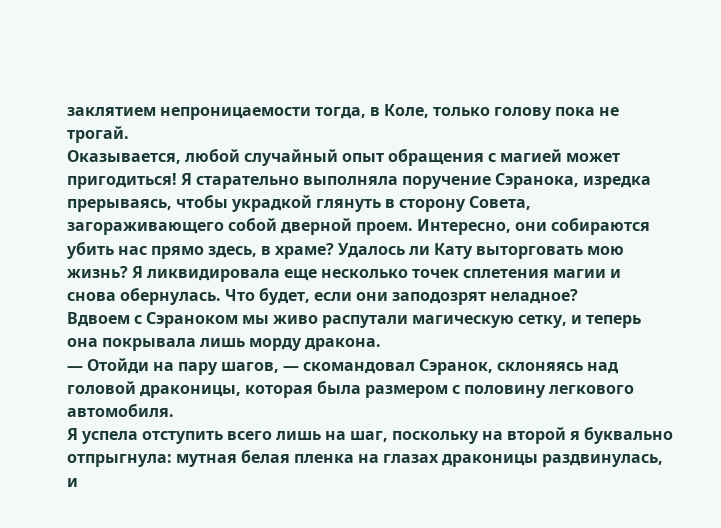заклятием непроницаемости тогда, в Коле, только голову пока не трогай.
Оказывается, любой случайный опыт обращения с магией может пригодиться! Я старательно выполняла поручение Сэранока, изредка прерываясь, чтобы украдкой глянуть в сторону Совета, загораживающего собой дверной проем. Интересно, они собираются убить нас прямо здесь, в храме? Удалось ли Кату выторговать мою жизнь? Я ликвидировала еще несколько точек сплетения магии и снова обернулась. Что будет, если они заподозрят неладное?
Вдвоем с Сэраноком мы живо распутали магическую сетку, и теперь она покрывала лишь морду дракона.
— Отойди на пару шагов, — скомандовал Сэранок, склоняясь над головой драконицы, которая была размером с половину легкового автомобиля.
Я успела отступить всего лишь на шаг, поскольку на второй я буквально отпрыгнула: мутная белая пленка на глазах драконицы раздвинулась, и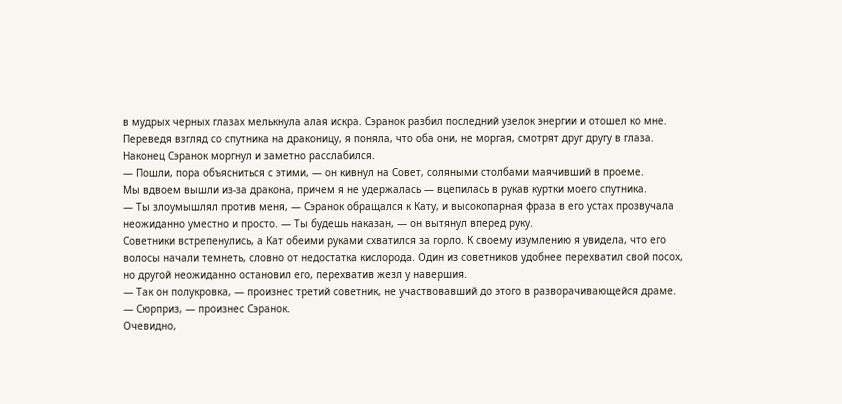в мудрых черных глазах мелькнула алая искра. Сэранок разбил последний узелок энергии и отошел ко мне. Переведя взгляд со спутника на драконицу, я поняла, что оба они, не моргая, смотрят друг другу в глаза. Наконец Сэранок моргнул и заметно расслабился.
— Пошли, пора объясниться с этими, — он кивнул на Совет, соляными столбами маячивший в проеме.
Мы вдвоем вышли из-за дракона, причем я не удержалась — вцепилась в рукав куртки моего спутника.
— Ты злоумышлял против меня, — Сэранок обращался к Кату, и высокопарная фраза в его устах прозвучала неожиданно уместно и просто. — Ты будешь наказан, — он вытянул вперед руку.
Советники встрепенулись, а Кат обеими руками схватился за горло. К своему изумлению я увидела, что его волосы начали темнеть, словно от недостатка кислорода. Один из советников удобнее перехватил свой посох, но другой неожиданно остановил его, перехватив жезл у навершия.
— Так он полукровка, — произнес третий советник, не участвовавший до этого в разворачивающейся драме.
— Сюрприз, — произнес Сэранок.
Очевидно,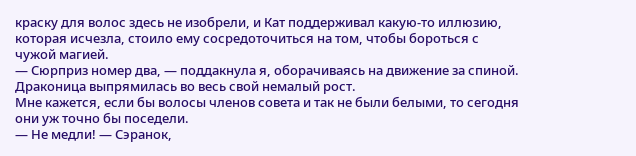краску для волос здесь не изобрели, и Кат поддерживал какую-то иллюзию, которая исчезла, стоило ему сосредоточиться на том, чтобы бороться с чужой магией.
— Сюрприз номер два, — поддакнула я, оборачиваясь на движение за спиной.
Драконица выпрямилась во весь свой немалый рост.
Мне кажется, если бы волосы членов совета и так не были белыми, то сегодня они уж точно бы поседели.
— Не медли! — Сэранок,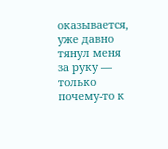оказывается, уже давно тянул меня за руку — только почему-то к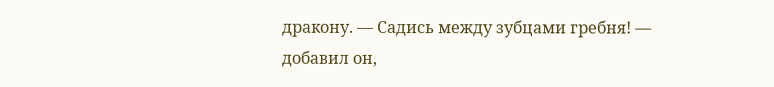дракону. — Садись между зубцами гребня! — добавил он,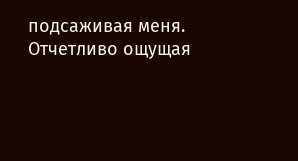подсаживая меня.
Отчетливо ощущая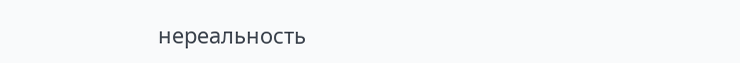нереальность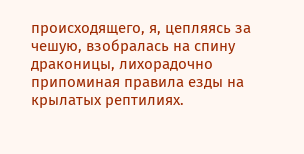происходящего, я, цепляясь за чешую, взобралась на спину драконицы, лихорадочно припоминая правила езды на крылатых рептилиях.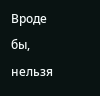Вроде бы, нельзя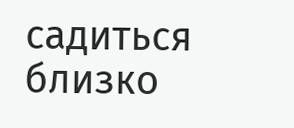садиться близко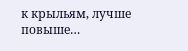к крыльям, лучше повыше…